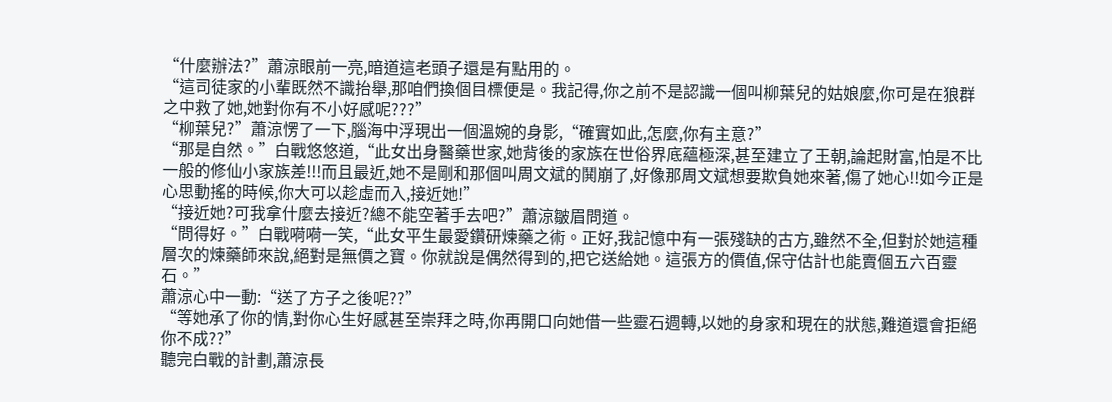“什麼辦法?”蕭涼眼前一亮,暗道這老頭子還是有點用的。
“這司徒家的小輩既然不識抬舉,那咱們換個目標便是。我記得,你之前不是認識一個叫柳葉兒的姑娘麼,你可是在狼群之中救了她,她對你有不小好感呢???”
“柳葉兒?”蕭涼愣了一下,腦海中浮現出一個溫婉的身影,“確實如此,怎麼,你有主意?”
“那是自然。”白戰悠悠道,“此女出身醫藥世家,她背後的家族在世俗界底蘊極深,甚至建立了王朝,論起財富,怕是不比一般的修仙小家族差!!!而且最近,她不是剛和那個叫周文斌的鬨崩了,好像那周文斌想要欺負她來著,傷了她心!!如今正是心思動搖的時候,你大可以趁虛而入,接近她!”
“接近她?可我拿什麼去接近?總不能空著手去吧?”蕭涼皺眉問道。
“問得好。”白戰嗬嗬一笑,“此女平生最愛鑽研煉藥之術。正好,我記憶中有一張殘缺的古方,雖然不全,但對於她這種層次的煉藥師來說,絕對是無價之寶。你就說是偶然得到的,把它送給她。這張方的價值,保守估計也能賣個五六百靈石。”
蕭涼心中一動:“送了方子之後呢??”
“等她承了你的情,對你心生好感甚至崇拜之時,你再開口向她借一些靈石週轉,以她的身家和現在的狀態,難道還會拒絕你不成??”
聽完白戰的計劃,蕭涼長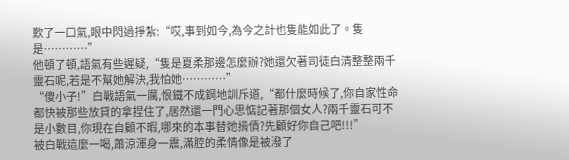歎了一口氣,眼中閃過掙紮:“哎,事到如今,為今之計也隻能如此了。隻是…………”
他頓了頓,語氣有些遲疑,“隻是夏柔那邊怎麼辦?她還欠著司徒白清整整兩千靈石呢,若是不幫她解決,我怕她…………”
“傻小子!”白戰語氣一厲,恨鐵不成鋼地訓斥道,“都什麼時候了,你自家性命都快被那些放貸的拿捏住了,居然還一門心思惦記著那個女人?兩千靈石可不是小數目,你現在自顧不暇,哪來的本事替她揹債?先顧好你自己吧!!!”
被白戰這麼一喝,蕭涼渾身一震,滿腔的柔情像是被潑了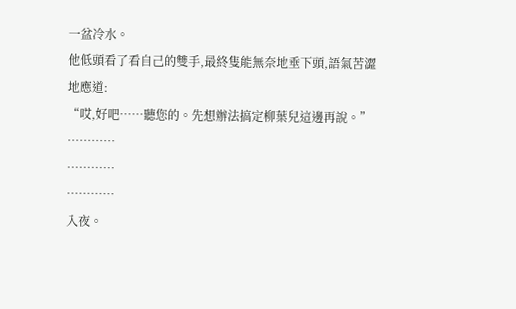一盆冷水。
他低頭看了看自己的雙手,最終隻能無奈地垂下頭,語氣苦澀地應道:
“哎,好吧……聽您的。先想辦法搞定柳葉兒這邊再說。”
…………
…………
…………
入夜。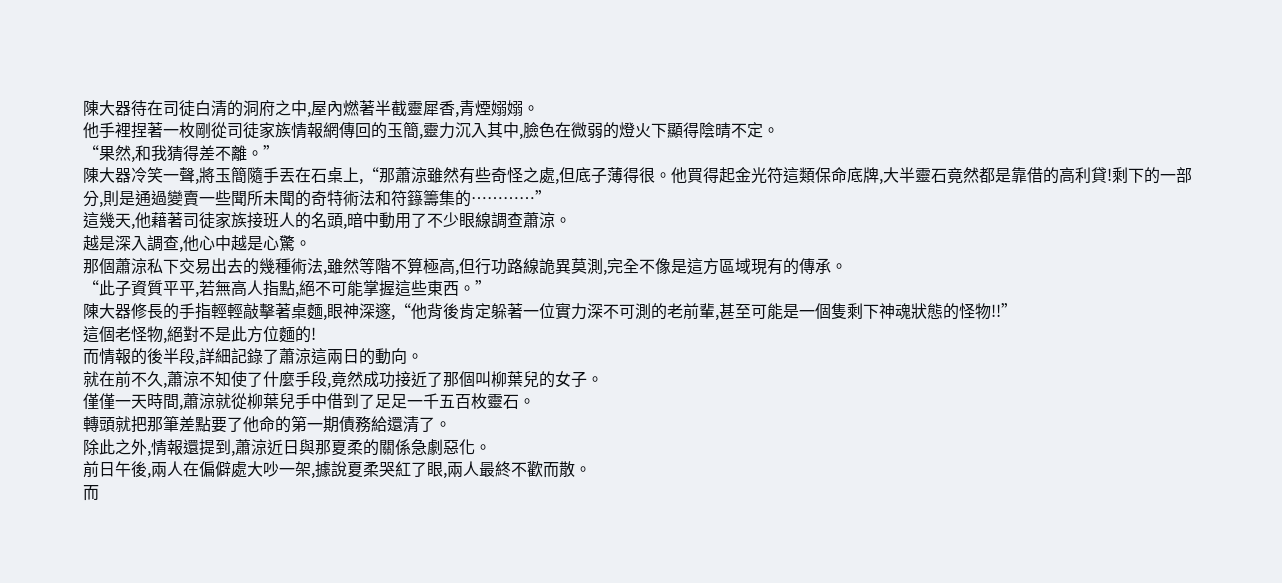陳大器待在司徒白清的洞府之中,屋內燃著半截靈犀香,青煙嫋嫋。
他手裡捏著一枚剛從司徒家族情報網傳回的玉簡,靈力沉入其中,臉色在微弱的燈火下顯得陰晴不定。
“果然,和我猜得差不離。”
陳大器冷笑一聲,將玉簡隨手丟在石桌上,“那蕭涼雖然有些奇怪之處,但底子薄得很。他買得起金光符這類保命底牌,大半靈石竟然都是靠借的高利貸!剩下的一部分,則是通過變賣一些聞所未聞的奇特術法和符籙籌集的…………”
這幾天,他藉著司徒家族接班人的名頭,暗中動用了不少眼線調查蕭涼。
越是深入調查,他心中越是心驚。
那個蕭涼私下交易出去的幾種術法,雖然等階不算極高,但行功路線詭異莫測,完全不像是這方區域現有的傳承。
“此子資質平平,若無高人指點,絕不可能掌握這些東西。”
陳大器修長的手指輕輕敲擊著桌麵,眼神深邃,“他背後肯定躲著一位實力深不可測的老前輩,甚至可能是一個隻剩下神魂狀態的怪物!!”
這個老怪物,絕對不是此方位麵的!
而情報的後半段,詳細記錄了蕭涼這兩日的動向。
就在前不久,蕭涼不知使了什麼手段,竟然成功接近了那個叫柳葉兒的女子。
僅僅一天時間,蕭涼就從柳葉兒手中借到了足足一千五百枚靈石。
轉頭就把那筆差點要了他命的第一期債務給還清了。
除此之外,情報還提到,蕭涼近日與那夏柔的關係急劇惡化。
前日午後,兩人在偏僻處大吵一架,據說夏柔哭紅了眼,兩人最終不歡而散。
而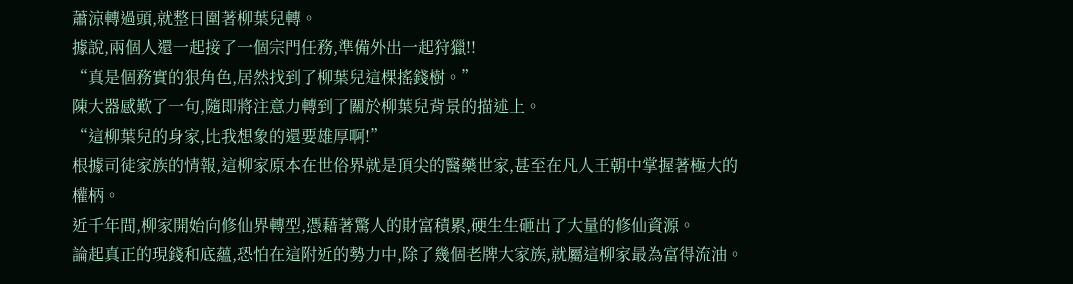蕭涼轉過頭,就整日圍著柳葉兒轉。
據說,兩個人還一起接了一個宗門任務,準備外出一起狩獵!!
“真是個務實的狠角色,居然找到了柳葉兒這棵搖錢樹。”
陳大器感歎了一句,隨即將注意力轉到了關於柳葉兒背景的描述上。
“這柳葉兒的身家,比我想象的還要雄厚啊!”
根據司徒家族的情報,這柳家原本在世俗界就是頂尖的醫藥世家,甚至在凡人王朝中掌握著極大的權柄。
近千年間,柳家開始向修仙界轉型,憑藉著驚人的財富積累,硬生生砸出了大量的修仙資源。
論起真正的現錢和底蘊,恐怕在這附近的勢力中,除了幾個老牌大家族,就屬這柳家最為富得流油。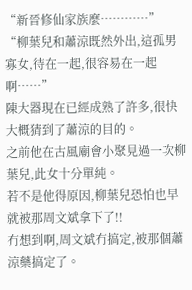“新晉修仙家族麼…………”
“柳葉兒和蕭涼既然外出,這孤男寡女,待在一起,很容易在一起啊……”
陳大器現在已經成熟了許多,很快大概猜到了蕭涼的目的。
之前他在古風廟會小聚見過一次柳葉兒,此女十分單純。
若不是他得原因,柳葉兒恐怕也早就被那周文斌拿下了!!
冇想到啊,周文斌冇搞定,被那個蕭涼藥搞定了。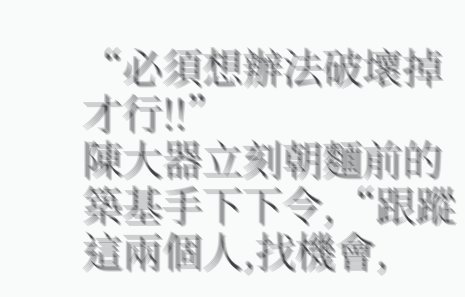“必須想辦法破壞掉才行!!”
陳大器立刻朝麵前的築基手下下令,“跟蹤這兩個人,找機會,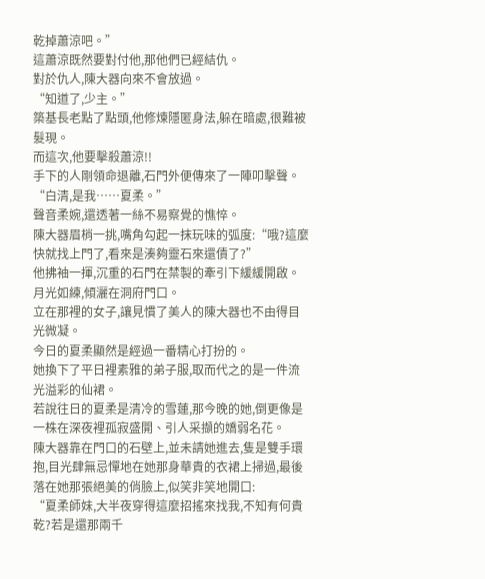乾掉蕭涼吧。”
這蕭涼既然要對付他,那他們已經結仇。
對於仇人,陳大器向來不會放過。
“知道了,少主。”
築基長老點了點頭,他修煉隱匿身法,躲在暗處,很難被髮現。
而這次,他要擊殺蕭涼!!
手下的人剛領命退離,石門外便傳來了一陣叩擊聲。
“白清,是我……夏柔。”
聲音柔婉,還透著一絲不易察覺的憔悴。
陳大器眉梢一挑,嘴角勾起一抹玩味的弧度:“哦?這麼快就找上門了,看來是湊夠靈石來還債了?”
他拂袖一揮,沉重的石門在禁製的牽引下緩緩開啟。
月光如練,傾灑在洞府門口。
立在那裡的女子,讓見慣了美人的陳大器也不由得目光微凝。
今日的夏柔顯然是經過一番精心打扮的。
她換下了平日裡素雅的弟子服,取而代之的是一件流光溢彩的仙裙。
若說往日的夏柔是清冷的雪蓮,那今晚的她,倒更像是一株在深夜裡孤寂盛開、引人采擷的嬌弱名花。
陳大器靠在門口的石壁上,並未請她進去,隻是雙手環抱,目光肆無忌憚地在她那身華貴的衣裙上掃過,最後落在她那張絕美的俏臉上,似笑非笑地開口:
“夏柔師妹,大半夜穿得這麼招搖來找我,不知有何貴乾?若是還那兩千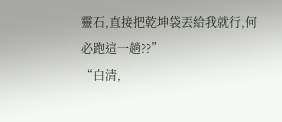靈石,直接把乾坤袋丟給我就行,何必跑這一趟??”
“白清,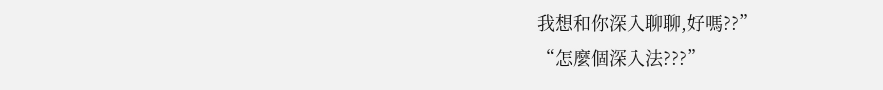我想和你深入聊聊,好嗎??”
“怎麼個深入法???”